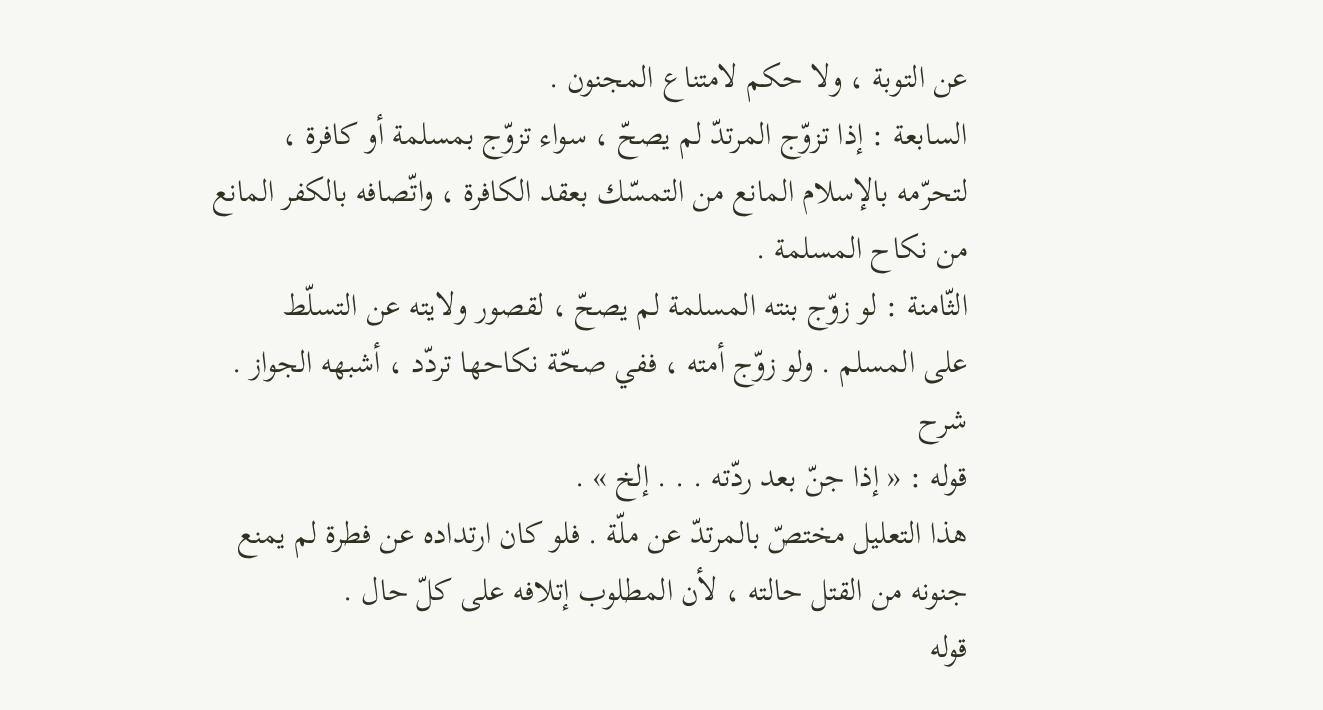عن التوبة ، ولا حكم لامتناع المجنون .
السابعة : إذا تزوّج المرتدّ لم يصحّ ، سواء تزوّج بمسلمة أو كافرة ،
لتحرّمه بالإسلام المانع من التمسّك بعقد الكافرة ، واتّصافه بالكفر المانع
من نكاح المسلمة .
الثّامنة : لو زوّج بنته المسلمة لم يصحّ ، لقصور ولايته عن التسلّط
على المسلم . ولو زوّج أمته ، ففي صحّة نكاحها تردّد ، أشبهه الجواز .
شرح
قوله : « إذا جنّ بعد ردّته . . . إلخ » .
هذا التعليل مختصّ بالمرتدّ عن ملّة . فلو كان ارتداده عن فطرة لم يمنع
جنونه من القتل حالته ، لأن المطلوب إتلافه على كلّ حال .
قوله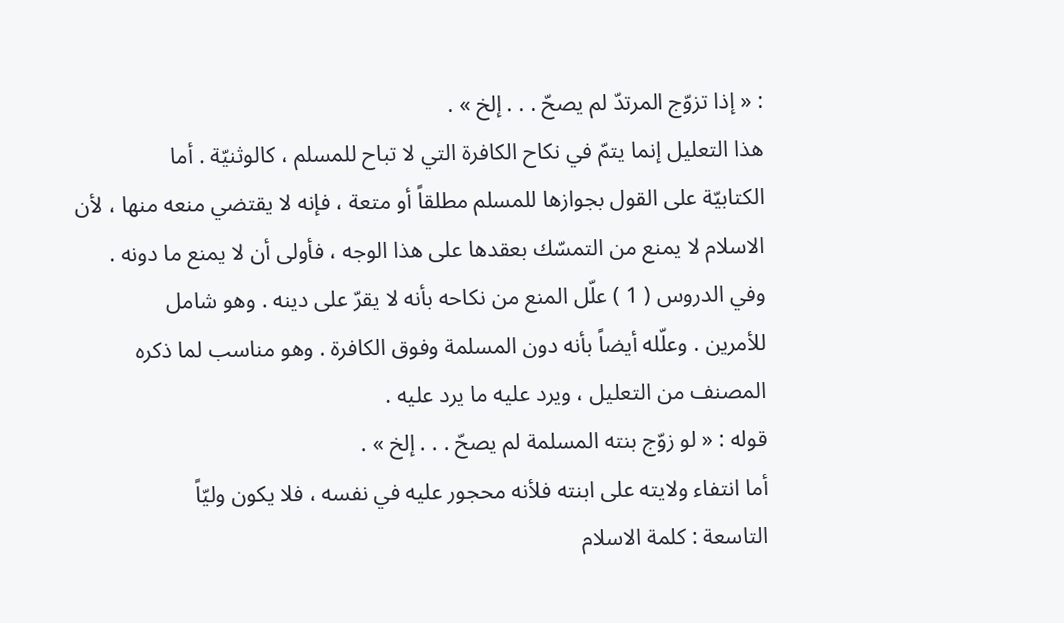: « إذا تزوّج المرتدّ لم يصحّ . . . إلخ » .
هذا التعليل إنما يتمّ في نكاح الكافرة التي لا تباح للمسلم ، كالوثنيّة . أما
الكتابيّة على القول بجوازها للمسلم مطلقاً أو متعة ، فإنه لا يقتضي منعه منها ، لأن
الاسلام لا يمنع من التمسّك بعقدها على هذا الوجه ، فأولى أن لا يمنع ما دونه .
وفي الدروس ( 1 ) علّل المنع من نكاحه بأنه لا يقرّ على دينه . وهو شامل
للأمرين . وعلّله أيضاً بأنه دون المسلمة وفوق الكافرة . وهو مناسب لما ذكره
المصنف من التعليل ، ويرد عليه ما يرد عليه .
قوله : « لو زوّج بنته المسلمة لم يصحّ . . . إلخ » .
أما انتفاء ولايته على ابنته فلأنه محجور عليه في نفسه ، فلا يكون وليّاً
التاسعة : كلمة الاسلام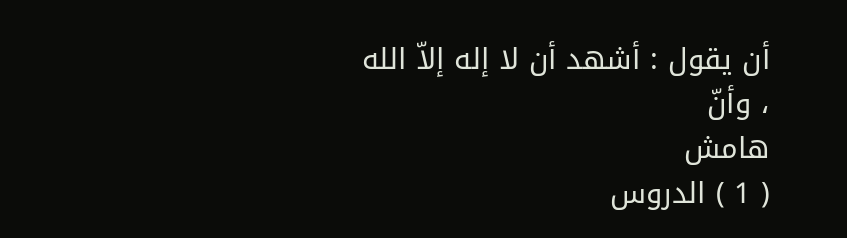أن يقول : أشهد أن لا إله إلاّ الله ، وأنّ
هامش
( 1 ) الدروس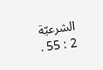الشرعيّة 2 : 55 .